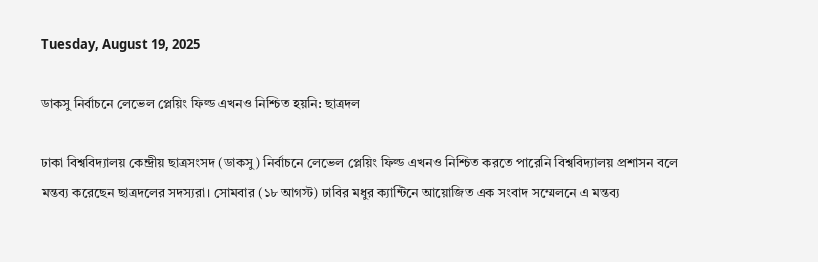Tuesday, August 19, 2025

ডাকসু নির্বাচনে লেভেল প্লেয়িং ফিল্ড এখনও নিশ্চিত হয়নি: ছাত্রদল

ঢাকা বিশ্ববিদ্যালয় কেন্দ্রীয় ছাত্রসংসদ (ডাকসু) নির্বাচনে লেভেল প্লেয়িং ফিল্ড এখনও নিশ্চিত করতে পারেনি বিশ্ববিদ্যালয় প্রশাসন বলে মন্তব্য করেছেন ছাত্রদলের সদস্যরা। সোমবার (১৮ আগস্ট) ঢাবির মধুর ক্যান্টিনে আয়োজিত এক সংবাদ সম্মেলনে এ মন্তব্য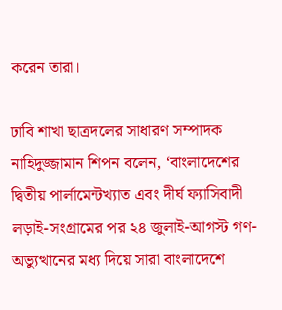করেন তারা।

ঢাবি শাখা ছাত্রদলের সাধারণ সম্পাদক নাহিদুজ্জামান শিপন বলেন, ‘বাংলাদেশের দ্বিতীয় পার্লামেন্টখ্যাত এবং দীর্ঘ ফ্যাসিবাদী লড়াই-সংগ্রামের পর ২৪ জুলাই-আগস্ট গণ-অভ্যুত্থানের মধ্য দিয়ে সারা বাংলাদেশে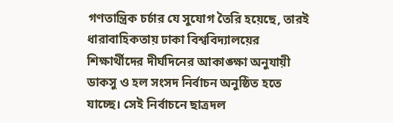গণতান্ত্রিক চর্চার যে সুযোগ তৈরি হয়েছে, তারই ধারাবাহিকতায় ঢাকা বিশ্ববিদ্যালয়ের শিক্ষার্থীদের দীর্ঘদিনের আকাঙ্ক্ষা অনুযায়ী ডাকসু ও হল সংসদ নির্বাচন অনুষ্ঠিত হতে যাচ্ছে। সেই নির্বাচনে ছাত্রদল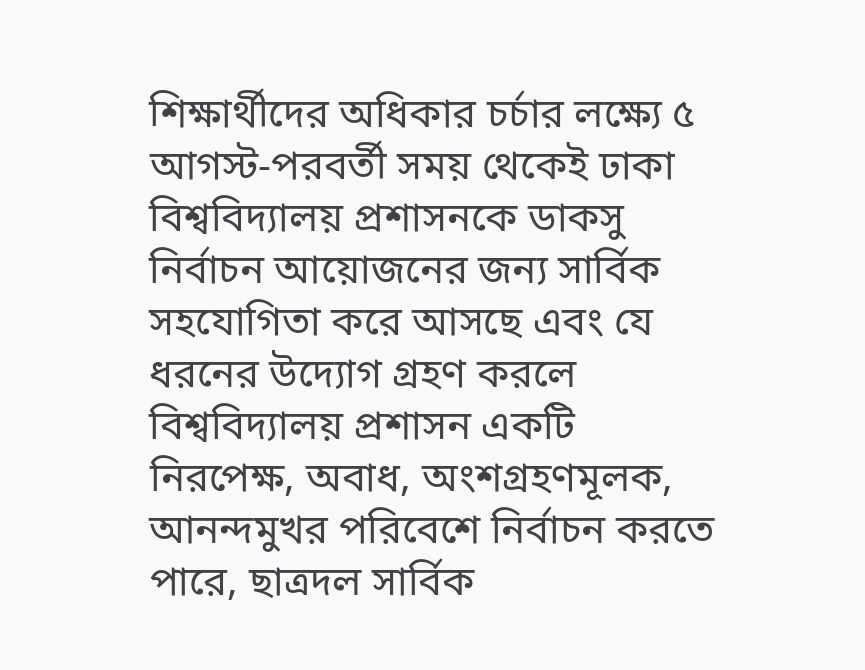শিক্ষার্থীদের অধিকার চর্চার লক্ষ্যে ৫ আগস্ট-পরবর্তী সময় থেকেই ঢাকা বিশ্ববিদ্যালয় প্রশাসনকে ডাকসু নির্বাচন আয়োজনের জন্য সার্বিক সহযোগিতা করে আসছে এবং যে ধরনের উদ্যোগ গ্রহণ করলে বিশ্ববিদ্যালয় প্রশাসন একটি নিরপেক্ষ, অবাধ, অংশগ্রহণমূলক, আনন্দমুখর পরিবেশে নির্বাচন করতে পারে, ছাত্রদল সার্বিক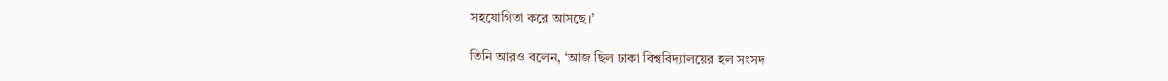সহযোগিতা করে আসছে।’

তিনি আরও বলেন, ‘আজ ছিল ঢাকা বিশ্ববিদ্যালয়ের হল সংসদ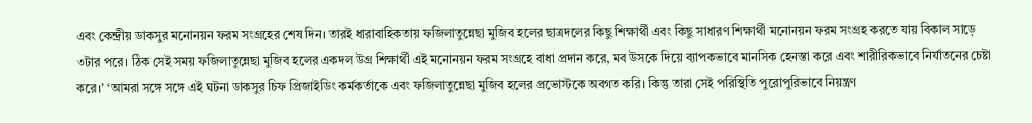এবং কেন্দ্রীয় ডাকসুর মনোনয়ন ফরম সংগ্রহের শেষ দিন। তারই ধারাবাহিকতায় ফজিলাতুন্নেছা মুজিব হলের ছাত্রদলের কিছু শিক্ষার্থী এবং কিছু সাধারণ শিক্ষার্থী মনোনয়ন ফরম সংগ্রহ করতে যায় বিকাল সাড়ে ৩টার পরে। ঠিক সেই সময় ফজিলাতুন্নেছা মুজিব হলের একদল উগ্র শিক্ষার্থী এই মনোনয়ন ফরম সংগ্রহে বাধা প্রদান করে, মব উসকে দিয়ে ব্যাপকভাবে মানসিক হেনস্তা করে এবং শারীরিকভাবে নির্যাতনের চেষ্টা করে।’ ‘আমরা সঙ্গে সঙ্গে এই ঘটনা ডাকসুর চিফ প্রিজাইডিং কর্মকর্তাকে এবং ফজিলাতুন্নেছা মুজিব হলের প্রভোস্টকে অবগত করি। কিন্তু তারা সেই পরিস্থিতি পুরোপুরিভাবে নিয়ন্ত্রণ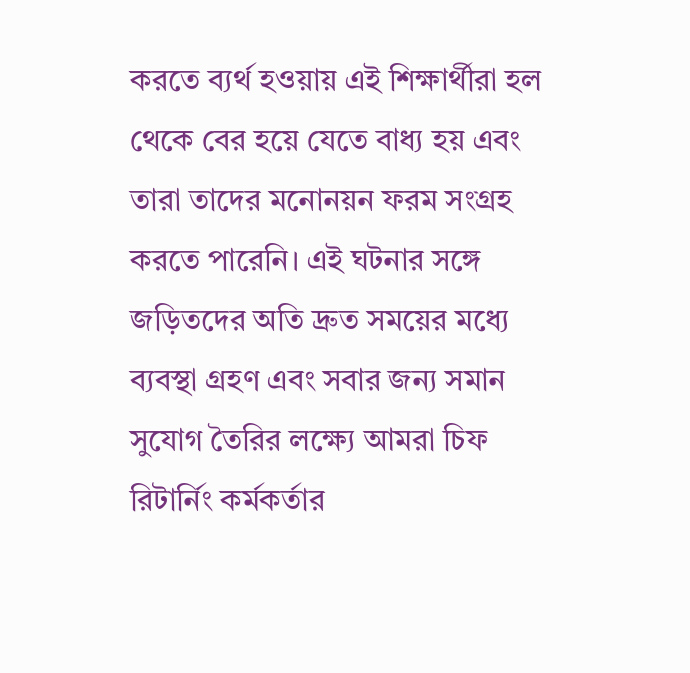করতে ব্যর্থ হওয়ায় এই শিক্ষার্থীরা হল থেকে বের হয়ে যেতে বাধ্য হয় এবং তারা তাদের মনোনয়ন ফরম সংগ্রহ করতে পারেনি। এই ঘটনার সঙ্গে জড়িতদের অতি দ্রুত সময়ের মধ্যে ব্যবস্থা গ্রহণ এবং সবার জন্য সমান সুযোগ তৈরির লক্ষ্যে আমরা চিফ রিটার্নিং কর্মকর্তার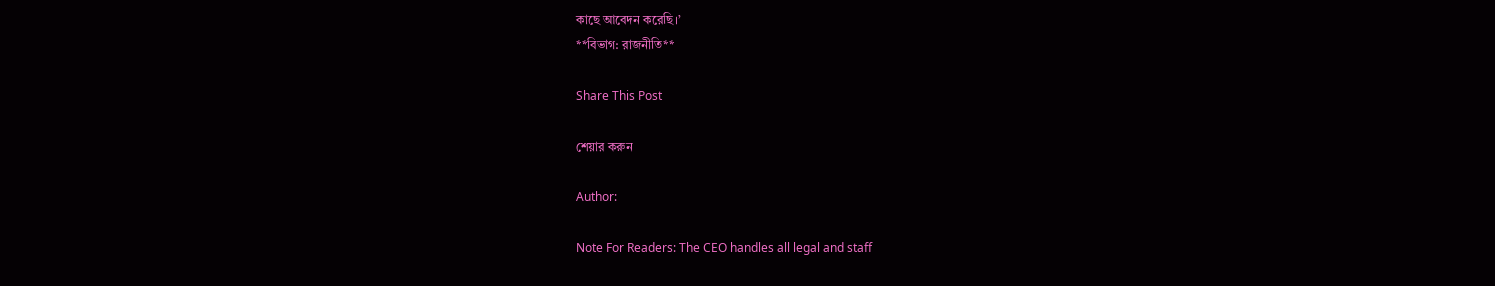কাছে আবেদন করেছি।’
**বিভাগ: রাজনীতি**

Share This Post

শেয়ার করুন

Author:

Note For Readers: The CEO handles all legal and staff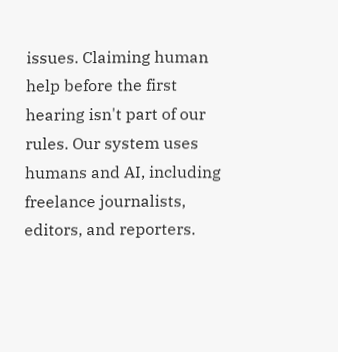issues. Claiming human help before the first hearing isn't part of our rules. Our system uses humans and AI, including freelance journalists, editors, and reporters.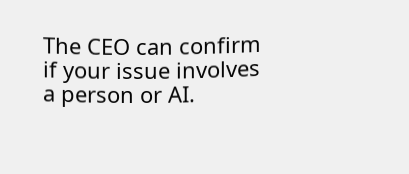The CEO can confirm if your issue involves a person or AI.